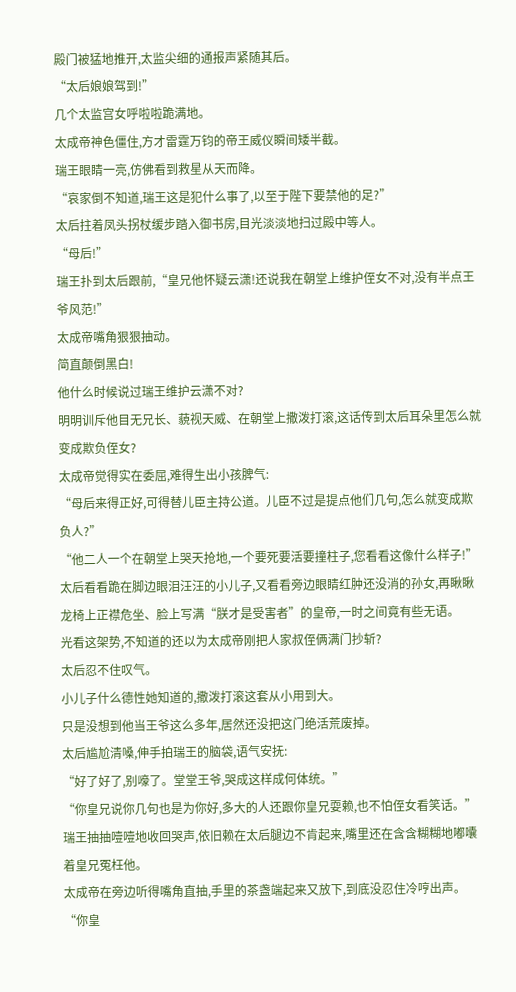殿门被猛地推开,太监尖细的通报声紧随其后。
“太后娘娘驾到!”
几个太监宫女呼啦啦跪满地。
太成帝神色僵住,方才雷霆万钧的帝王威仪瞬间矮半截。
瑞王眼睛一亮,仿佛看到救星从天而降。
“哀家倒不知道,瑞王这是犯什么事了,以至于陛下要禁他的足?”
太后拄着凤头拐杖缓步踏入御书房,目光淡淡地扫过殿中等人。
“母后!”
瑞王扑到太后跟前,“皇兄他怀疑云潇!还说我在朝堂上维护侄女不对,没有半点王爷风范!”
太成帝嘴角狠狠抽动。
简直颠倒黑白!
他什么时候说过瑞王维护云潇不对?
明明训斥他目无兄长、藐视天威、在朝堂上撒泼打滚,这话传到太后耳朵里怎么就变成欺负侄女?
太成帝觉得实在委屈,难得生出小孩脾气:
“母后来得正好,可得替儿臣主持公道。儿臣不过是提点他们几句,怎么就变成欺负人?”
“他二人一个在朝堂上哭天抢地,一个要死要活要撞柱子,您看看这像什么样子!”
太后看看跪在脚边眼泪汪汪的小儿子,又看看旁边眼睛红肿还没消的孙女,再瞅瞅龙椅上正襟危坐、脸上写满“朕才是受害者”的皇帝,一时之间竟有些无语。
光看这架势,不知道的还以为太成帝刚把人家叔侄俩满门抄斩?
太后忍不住叹气。
小儿子什么德性她知道的,撒泼打滚这套从小用到大。
只是没想到他当王爷这么多年,居然还没把这门绝活荒废掉。
太后尴尬清嗓,伸手拍瑞王的脑袋,语气安抚:
“好了好了,别嚎了。堂堂王爷,哭成这样成何体统。”
“你皇兄说你几句也是为你好,多大的人还跟你皇兄耍赖,也不怕侄女看笑话。”
瑞王抽抽噎噎地收回哭声,依旧赖在太后腿边不肯起来,嘴里还在含含糊糊地嘟囔着皇兄冤枉他。
太成帝在旁边听得嘴角直抽,手里的茶盏端起来又放下,到底没忍住冷哼出声。
“你皇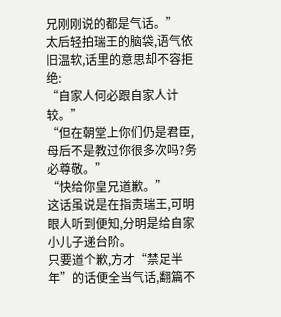兄刚刚说的都是气话。”
太后轻拍瑞王的脑袋,语气依旧温软,话里的意思却不容拒绝:
“自家人何必跟自家人计较。”
“但在朝堂上你们仍是君臣,母后不是教过你很多次吗?务必尊敬。”
“快给你皇兄道歉。”
这话虽说是在指责瑞王,可明眼人听到便知,分明是给自家小儿子递台阶。
只要道个歉,方才“禁足半年”的话便全当气话,翻篇不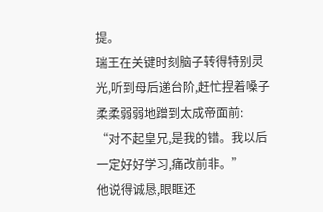提。
瑞王在关键时刻脑子转得特别灵光,听到母后递台阶,赶忙捏着嗓子柔柔弱弱地蹭到太成帝面前:
“对不起皇兄,是我的错。我以后一定好好学习,痛改前非。”
他说得诚恳,眼眶还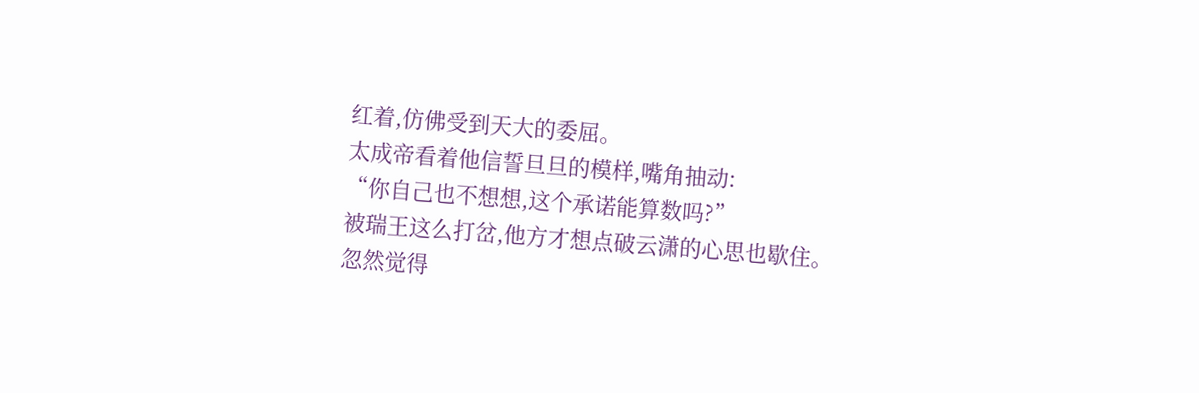红着,仿佛受到天大的委屈。
太成帝看着他信誓旦旦的模样,嘴角抽动:
“你自己也不想想,这个承诺能算数吗?”
被瑞王这么打岔,他方才想点破云潇的心思也歇住。
忽然觉得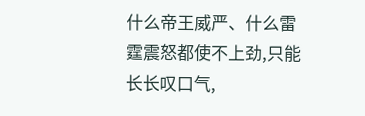什么帝王威严、什么雷霆震怒都使不上劲,只能长长叹口气,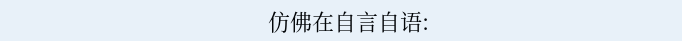仿佛在自言自语: